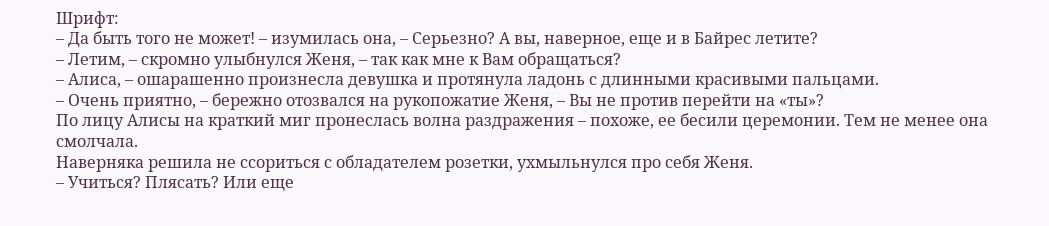Шрифт:
– Да быть того не может! – изумилась она, – Серьезно? А вы, наверное, еще и в Байрес летите?
– Летим, – скромно улыбнулся Женя, – так как мне к Вам обращаться?
– Алиса, – ошарашенно произнесла девушка и протянула ладонь с длинными красивыми пальцами.
– Очень приятно, – бережно отозвался на рукопожатие Женя, – Вы не против перейти на «ты»?
По лицу Алисы на краткий миг пронеслась волна раздражения – похоже, ее бесили церемонии. Тем не менее она смолчала.
Наверняка решила не ссориться с обладателем розетки, ухмыльнулся про себя Женя.
– Учиться? Плясать? Или еще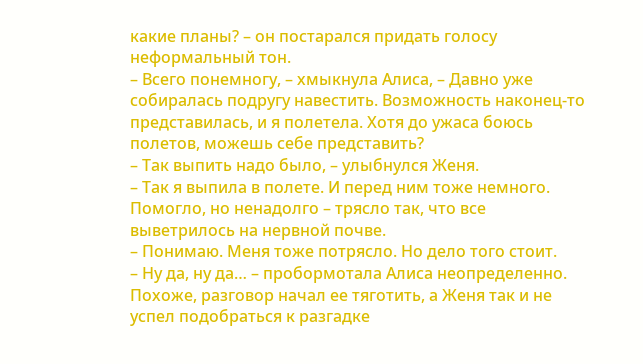какие планы? – он постарался придать голосу неформальный тон.
– Всего понемногу, – хмыкнула Алиса, – Давно уже собиралась подругу навестить. Возможность наконец-то представилась, и я полетела. Хотя до ужаса боюсь полетов, можешь себе представить?
– Так выпить надо было, – улыбнулся Женя.
– Так я выпила в полете. И перед ним тоже немного. Помогло, но ненадолго – трясло так, что все выветрилось на нервной почве.
– Понимаю. Меня тоже потрясло. Но дело того стоит.
– Ну да, ну да… – пробормотала Алиса неопределенно.
Похоже, разговор начал ее тяготить, а Женя так и не успел подобраться к разгадке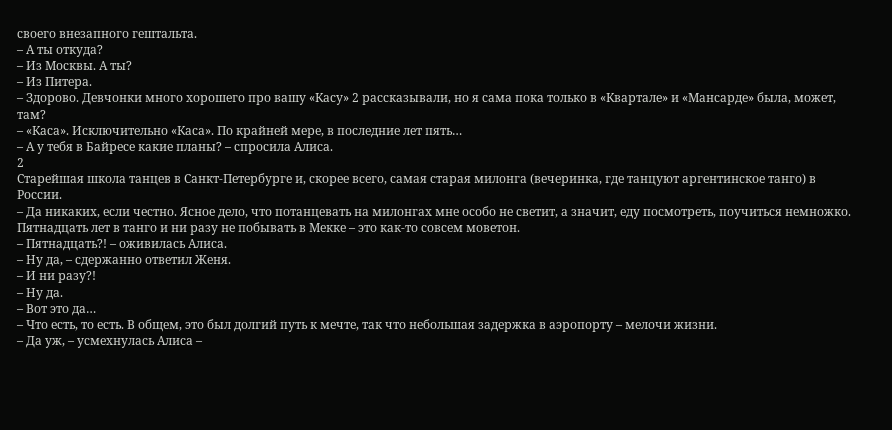своего внезапного гештальта.
– А ты откуда?
– Из Москвы. А ты?
– Из Питера.
– Здорово. Девчонки много хорошего про вашу «Касу» 2 рассказывали, но я сама пока только в «Квартале» и «Мансарде» была, может, там?
– «Каса». Исключительно «Каса». По крайней мере, в последние лет пять…
– А у тебя в Байресе какие планы? – спросила Алиса.
2
Старейшая школа танцев в Санкт-Петербурге и, скорее всего, самая старая милонга (вечеринка, где танцуют аргентинское танго) в России.
– Да никаких, если честно. Ясное дело, что потанцевать на милонгах мне особо не светит, а значит, еду посмотреть, поучиться немножко. Пятнадцать лет в танго и ни разу не побывать в Мекке – это как-то совсем моветон.
– Пятнадцать?! – оживилась Алиса.
– Ну да, – сдержанно ответил Женя.
– И ни разу?!
– Ну да.
– Вот это да…
– Что есть, то есть. В общем, это был долгий путь к мечте, так что небольшая задержка в аэропорту – мелочи жизни.
– Да уж, – усмехнулась Алиса –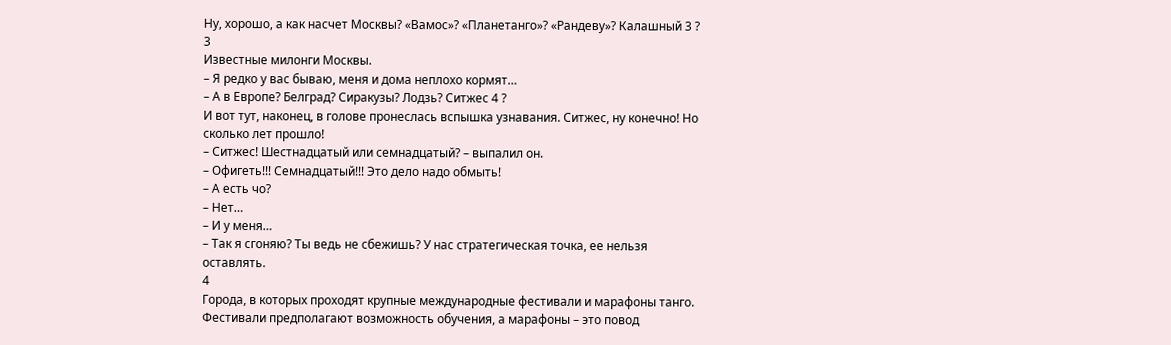Ну, хорошо, а как насчет Москвы? «Вамос»? «Планетанго»? «Рандеву»? Калашный 3 ?
3
Известные милонги Москвы.
– Я редко у вас бываю, меня и дома неплохо кормят…
– А в Европе? Белград? Сиракузы? Лодзь? Ситжес 4 ?
И вот тут, наконец, в голове пронеслась вспышка узнавания. Ситжес, ну конечно! Но сколько лет прошло!
– Ситжес! Шестнадцатый или семнадцатый? – выпалил он.
– Офигеть!!! Семнадцатый!!! Это дело надо обмыть!
– А есть чо?
– Нет…
– И у меня…
– Так я сгоняю? Ты ведь не сбежишь? У нас стратегическая точка, ее нельзя оставлять.
4
Города, в которых проходят крупные международные фестивали и марафоны танго. Фестивали предполагают возможность обучения, а марафоны – это повод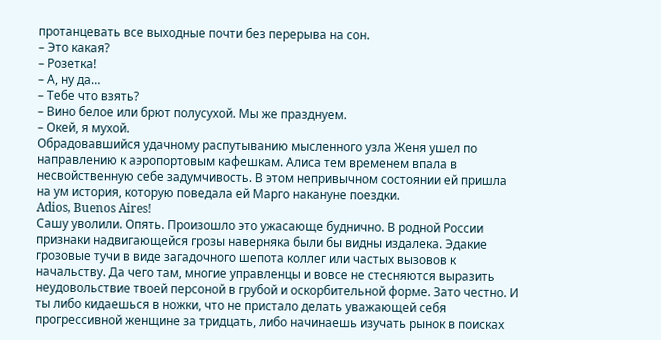протанцевать все выходные почти без перерыва на сон.
– Это какая?
– Розетка!
– А, ну да…
– Тебе что взять?
– Вино белое или брют полусухой. Мы же празднуем.
– Окей, я мухой.
Обрадовавшийся удачному распутыванию мысленного узла Женя ушел по направлению к аэропортовым кафешкам. Алиса тем временем впала в несвойственную себе задумчивость. В этом непривычном состоянии ей пришла на ум история, которую поведала ей Марго накануне поездки.
Adios, Buenos Aires!
Сашу уволили. Опять. Произошло это ужасающе буднично. В родной России признаки надвигающейся грозы наверняка были бы видны издалека. Эдакие грозовые тучи в виде загадочного шепота коллег или частых вызовов к начальству. Да чего там, многие управленцы и вовсе не стесняются выразить неудовольствие твоей персоной в грубой и оскорбительной форме. Зато честно. И ты либо кидаешься в ножки, что не пристало делать уважающей себя прогрессивной женщине за тридцать, либо начинаешь изучать рынок в поисках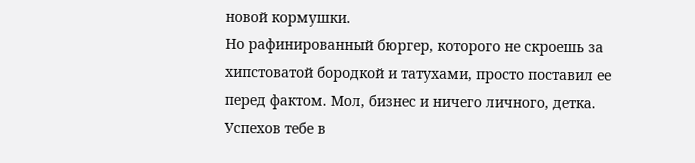новой кормушки.
Но рафинированный бюргер, которого не скроешь за хипстоватой бородкой и татухами, просто поставил ее перед фактом. Мол, бизнес и ничего личного, детка. Успехов тебе в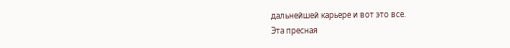дальнейшей карьере и вот это все.
Эта пресная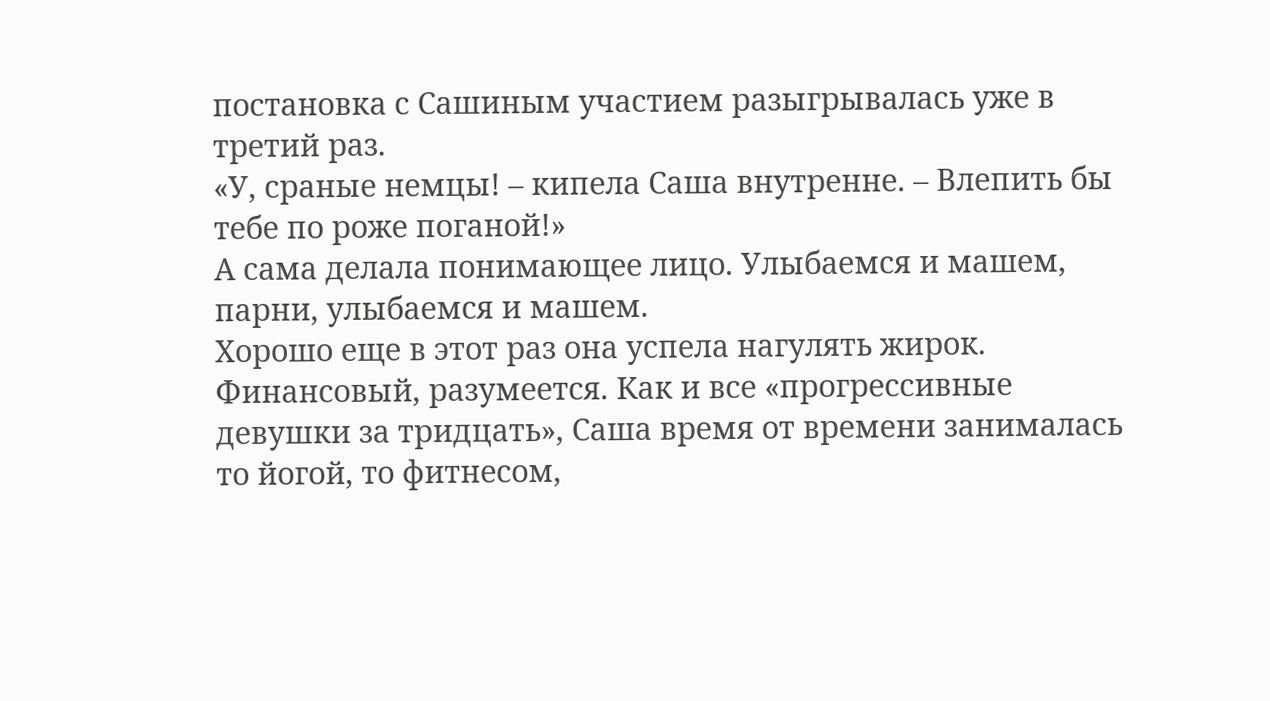постановка с Сашиным участием разыгрывалась уже в третий раз.
«У, сраные немцы! – кипела Саша внутренне. – Влепить бы тебе по роже поганой!»
А сама делала понимающее лицо. Улыбаемся и машем, парни, улыбаемся и машем.
Хорошо еще в этот раз она успела нагулять жирок. Финансовый, разумеется. Как и все «прогрессивные девушки за тридцать», Саша время от времени занималась то йогой, то фитнесом,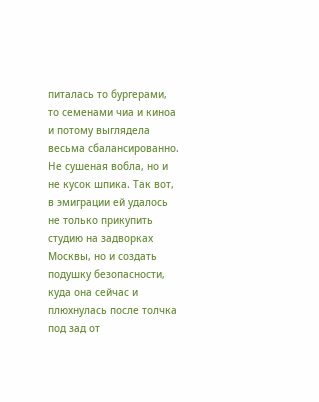питалась то бургерами, то семенами чиа и киноа и потому выглядела весьма сбалансированно. Не сушеная вобла, но и не кусок шпика. Так вот, в эмиграции ей удалось не только прикупить студию на задворках Москвы, но и создать подушку безопасности, куда она сейчас и плюхнулась после толчка под зад от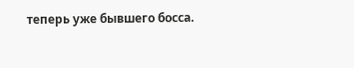теперь уже бывшего босса.